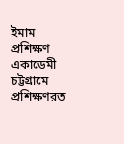ইমাম প্রশিক্ষণ একাডেমী চট্টগ্রামে প্রশিক্ষণরত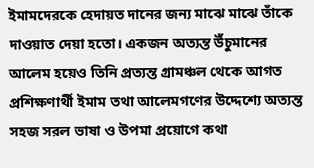ইমামদেরকে হেদায়ত দানের জন্য মাঝে মাঝে তাঁকে দাওয়াত দেয়া হতো। একজন অত্যন্ত উঁচুমানের আলেম হয়েও তিনি প্রত্যন্ত গ্রামঞ্চল থেকে আগত প্রশিক্ষণার্থী ইমাম তথা আলেমগণের উদ্দেশ্যে অত্যন্ত সহজ সরল ভাষা ও উপমা প্রয়োগে কথা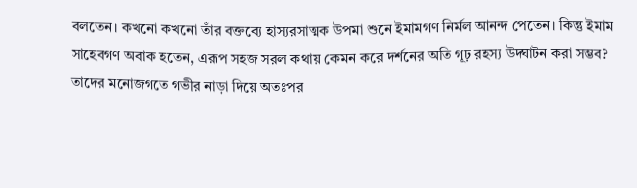বলতেন। কখনো কখনো তাঁর বক্তব্যে হাস্যরসাত্মক উপমা শুনে ইমামগণ নির্মল আনন্দ পেতেন। কিন্তু ইমাম সাহেবগণ অবাক হতেন, এরূপ সহজ সরল কথায় কেমন করে দর্শনের অতি গূঢ় রহস্য উদ্ঘাটন করা সম্ভব? তাদের মনোজগতে গভীর নাড়া দিয়ে অতঃপর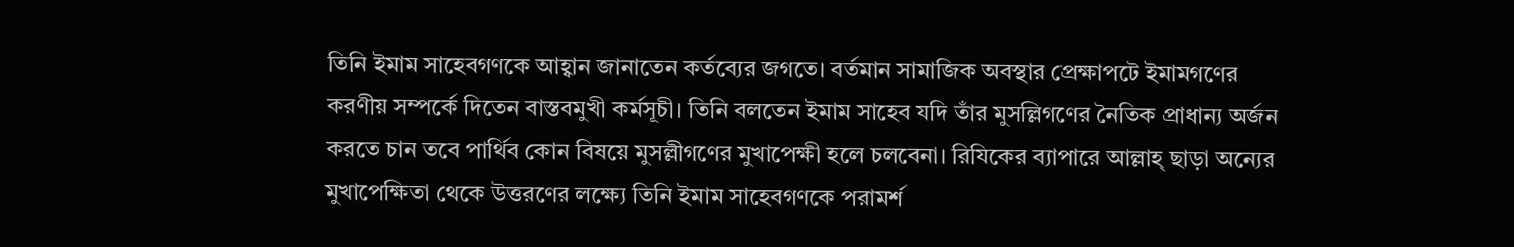তিনি ইমাম সাহেবগণকে আহ্বান জানাতেন কর্তব্যের জগতে। বর্তমান সামাজিক অবস্থার প্রেক্ষাপটে ইমামগণের করণীয় সম্পর্কে দিতেন বাস্তবমুখী কর্মসূচী। তিনি বলতেন ইমাম সাহেব যদি তাঁর মুসল্লিগণের নৈতিক প্রাধান্য অর্জন করতে চান তবে পার্থিব কোন বিষয়ে মুসল্লীগণের মুখাপেক্ষী হলে চলবেনা। রিযিকের ব্যাপারে আল্লাহ্ ছাড়া অন্যের মুখাপেক্ষিতা থেকে উত্তরণের লক্ষ্যে তিনি ইমাম সাহেবগণকে পরামর্শ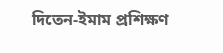দিতেন-ইমাম প্রশিক্ষণ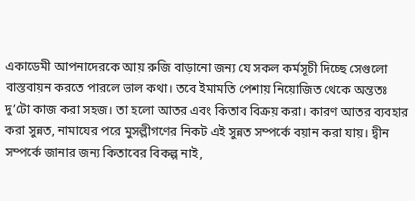একাডেমী আপনাদেরকে আয় রুজি বাড়ানো জন্য যে সকল কর্মসূচী দিচ্ছে সেগুলো বাস্তবায়ন করতে পারলে ভাল কথা। তবে ইমামতি পেশায় নিয়োজিত থেকে অন্ততঃ দু’টো কাজ করা সহজ। তা হলো আতর এবং কিতাব বিক্রয় করা। কারণ আতর ব্যবহার করা সুন্নত, নামাযের পরে মুসল্লীগণের নিকট এই সুন্নত সম্পর্কে বয়ান করা যায়। দ্বীন সম্পর্কে জানার জন্য কিতাবের বিকল্প নাই,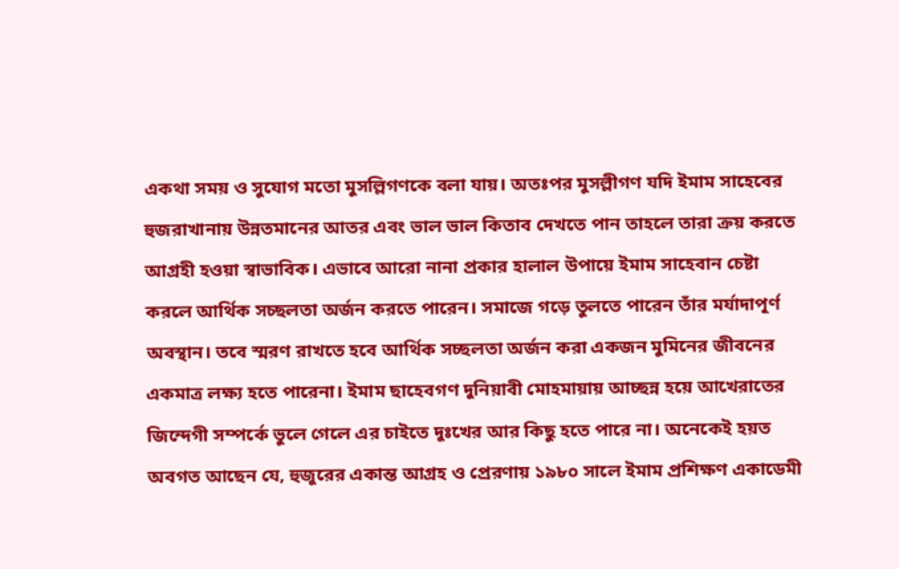একথা সময় ও সুযোগ মতো মুসল্লিগণকে বলা যায়। অতঃপর মুসল্লীগণ যদি ইমাম সাহেবের হুজরাখানায় উন্নতমানের আতর এবং ভাল ভাল কিতাব দেখতে পান তাহলে তারা ক্রয় করতে আগ্রহী হওয়া স্বাভাবিক। এভাবে আরো নানা প্রকার হালাল উপায়ে ইমাম সাহেবান চেষ্টা করলে আর্থিক সচ্ছলতা অর্জন করতে পারেন। সমাজে গড়ে তুলতে পারেন তাঁর মর্যাদাপূর্ণ অবস্থান। তবে স্মরণ রাখতে হবে আর্থিক সচ্ছলতা অর্জন করা একজন মুমিনের জীবনের একমাত্র লক্ষ্য হতে পারেনা। ইমাম ছাহেবগণ দুনিয়াবী মোহমায়ায় আচ্ছন্ন হয়ে আখেরাতের জিন্দেগী সম্পর্কে ভুলে গেলে এর চাইতে দুঃখের আর কিছু হতে পারে না। অনেকেই হয়ত অবগত আছেন যে, হুজুরের একান্ত আগ্রহ ও প্রেরণায় ১৯৮০ সালে ইমাম প্রশিক্ষণ একাডেমী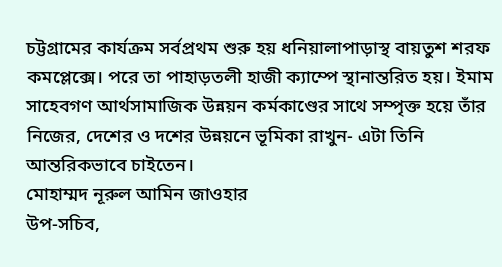চট্টগ্রামের কার্যক্রম সর্বপ্রথম শুরু হয় ধনিয়ালাপাড়াস্থ বায়তুশ শরফ কমপ্লেক্সে। পরে তা পাহাড়তলী হাজী ক্যাম্পে স্থানান্তরিত হয়। ইমাম সাহেবগণ আর্থসামাজিক উন্নয়ন কর্মকাণ্ডের সাথে সম্পৃক্ত হয়ে তাঁর নিজের, দেশের ও দশের উন্নয়নে ভূমিকা রাখুন- এটা তিনি আন্তরিকভাবে চাইতেন।
মোহাম্মদ নূরুল আমিন জাওহার
উপ-সচিব,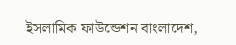ইসলামিক ফাউন্ডেশন বাংলাদেশ,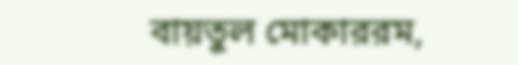বায়তুল মোকাররম,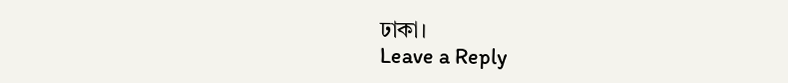ঢাকা।
Leave a Reply